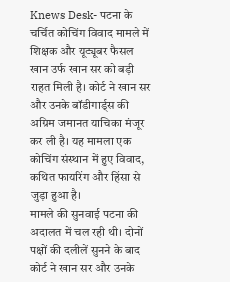Knews Desk- पटना के चर्चित कोचिंग विवाद मामले में शिक्षक और यूट्यूबर फैसल खान उर्फ खान सर को बड़ी राहत मिली है। कोर्ट ने खान सर और उनके बॉडीगार्ड्स की अग्रिम जमानत याचिका मंजूर कर ली है। यह मामला एक कोचिंग संस्थान में हुए विवाद, कथित फायरिंग और हिंसा से जुड़ा हुआ है।
मामले की सुनवाई पटना की अदालत में चल रही थी। दोनों पक्षों की दलीलें सुनने के बाद कोर्ट ने खान सर और उनके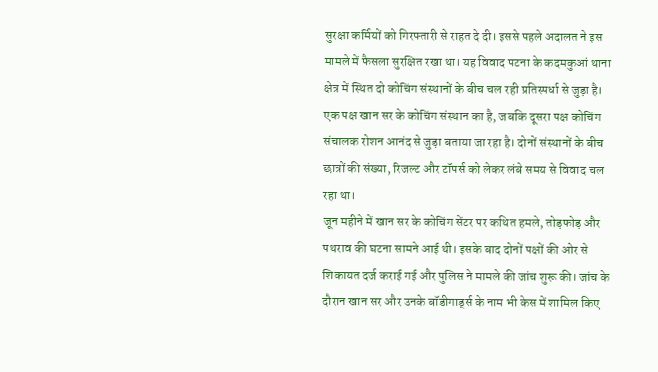सुरक्षा कर्मियों को गिरफ्तारी से राहत दे दी। इससे पहले अदालत ने इस मामले में फैसला सुरक्षित रखा था। यह विवाद पटना के कदमकुआं थाना क्षेत्र में स्थित दो कोचिंग संस्थानों के बीच चल रही प्रतिस्पर्धा से जुड़ा है। एक पक्ष खान सर के कोचिंग संस्थान का है, जबकि दूसरा पक्ष कोचिंग संचालक रोशन आनंद से जुड़ा बताया जा रहा है। दोनों संस्थानों के बीच छात्रों की संख्या, रिजल्ट और टॉपर्स को लेकर लंबे समय से विवाद चल रहा था।
जून महीने में खान सर के कोचिंग सेंटर पर कथित हमले, तोड़फोड़ और पथराव की घटना सामने आई थी। इसके बाद दोनों पक्षों की ओर से शिकायत दर्ज कराई गई और पुलिस ने मामले की जांच शुरू की। जांच के दौरान खान सर और उनके बॉडीगार्ड्स के नाम भी केस में शामिल किए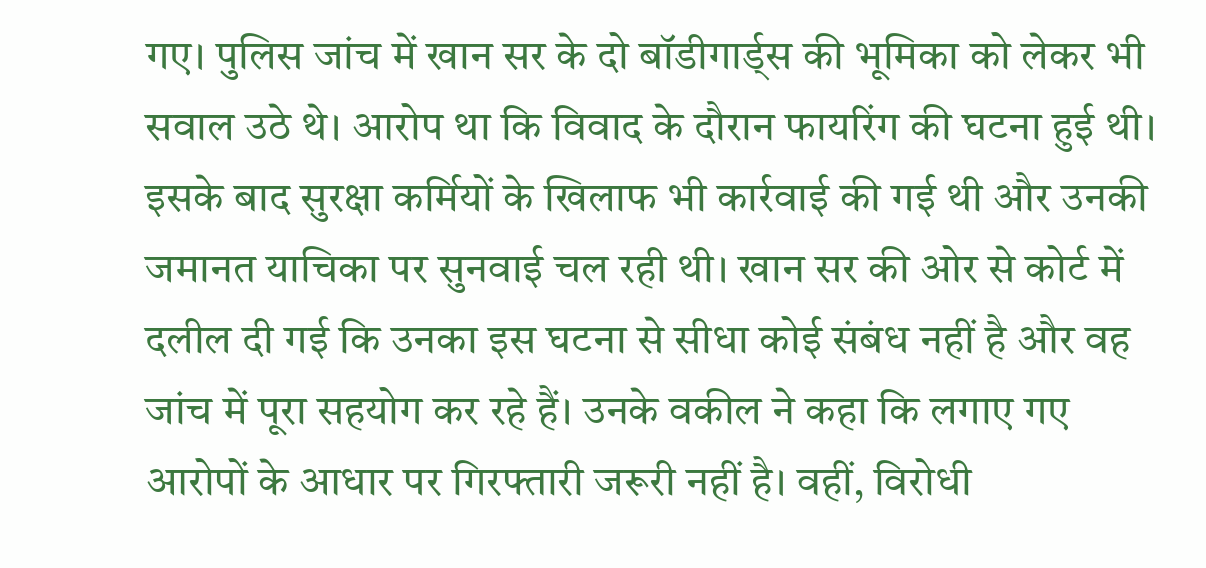गए। पुलिस जांच में खान सर के दो बॉडीगार्ड्स की भूमिका को लेकर भी सवाल उठे थे। आरोप था कि विवाद के दौरान फायरिंग की घटना हुई थी। इसके बाद सुरक्षा कर्मियों के खिलाफ भी कार्रवाई की गई थी और उनकी जमानत याचिका पर सुनवाई चल रही थी। खान सर की ओर से कोर्ट में दलील दी गई कि उनका इस घटना से सीधा कोई संबंध नहीं है और वह जांच में पूरा सहयोग कर रहे हैं। उनके वकील ने कहा कि लगाए गए आरोपों के आधार पर गिरफ्तारी जरूरी नहीं है। वहीं, विरोधी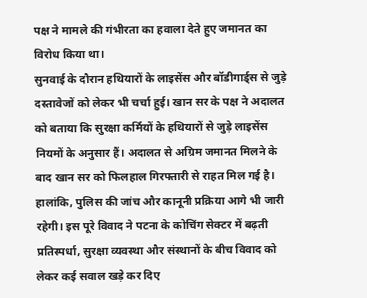पक्ष ने मामले की गंभीरता का हवाला देते हुए जमानत का विरोध किया था।
सुनवाई के दौरान हथियारों के लाइसेंस और बॉडीगार्ड्स से जुड़े दस्तावेजों को लेकर भी चर्चा हुई। खान सर के पक्ष ने अदालत को बताया कि सुरक्षा कर्मियों के हथियारों से जुड़े लाइसेंस नियमों के अनुसार हैं। अदालत से अग्रिम जमानत मिलने के बाद खान सर को फिलहाल गिरफ्तारी से राहत मिल गई है। हालांकि, पुलिस की जांच और कानूनी प्रक्रिया आगे भी जारी रहेगी। इस पूरे विवाद ने पटना के कोचिंग सेक्टर में बढ़ती प्रतिस्पर्धा, सुरक्षा व्यवस्था और संस्थानों के बीच विवाद को लेकर कई सवाल खड़े कर दिए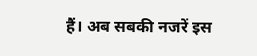हैं। अब सबकी नजरें इस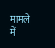मामले में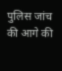पुलिस जांच की आगे की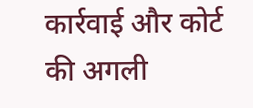कार्रवाई और कोर्ट की अगली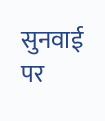सुनवाई पर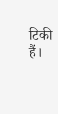टिकी हैं।